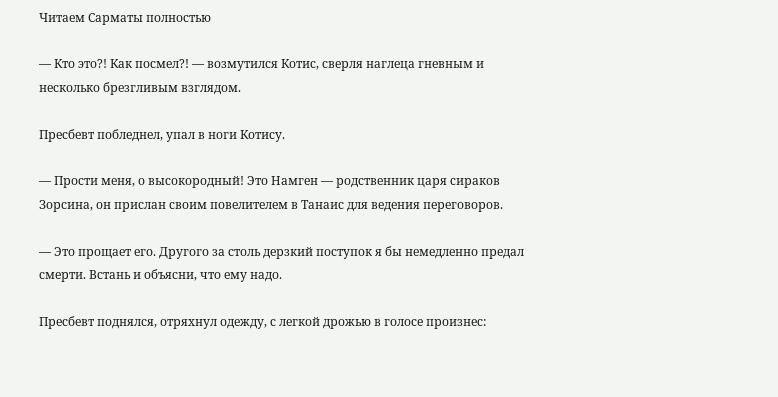Читаем Сарматы полностью

— Кто это?! Как посмел?! — возмутился Котис, сверля наглеца гневным и несколько брезгливым взглядом.

Пресбевт побледнел, упал в ноги Котису.

— Прости меня, о высокородный! Это Намген — родственник царя сираков Зорсина, он прислан своим повелителем в Танаис для ведения переговоров.

— Это прощает его. Другого за столь дерзкий поступок я бы немедленно предал смерти. Встань и объясни, что ему надо.

Пресбевт поднялся, отряхнул одежду, с легкой дрожью в голосе произнес: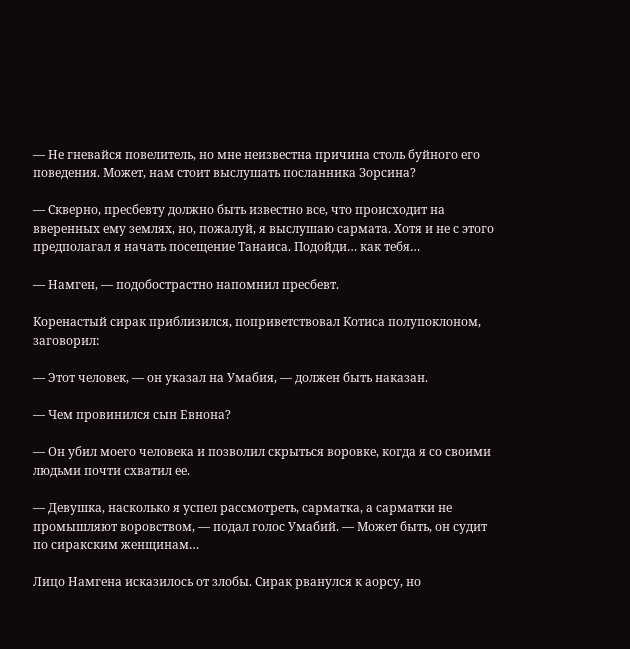— Не гневайся повелитель, но мне неизвестна причина столь буйного его поведения. Может, нам стоит выслушать посланника Зорсина?

— Скверно, пресбевту должно быть известно все, что происходит на вверенных ему землях, но, пожалуй, я выслушаю сармата. Хотя и не с этого предполагал я начать посещение Танаиса. Подойди… как тебя…

— Намген, — подобострастно напомнил пресбевт.

Коренастый сирак приблизился, поприветствовал Котиса полупоклоном, заговорил:

— Этот человек, — он указал на Умабия, — должен быть наказан.

— Чем провинился сын Евнона?

— Он убил моего человека и позволил скрыться воровке, когда я со своими людьми почти схватил ее.

— Девушка, насколько я успел рассмотреть, сарматка, а сарматки не промышляют воровством, — подал голос Умабий. — Может быть, он судит по сиракским женщинам…

Лицо Намгена исказилось от злобы. Сирак рванулся к аорсу, но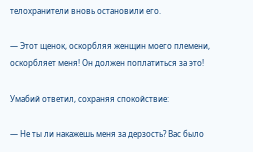телохранители вновь остановили его.

— Этот щенок, оскорбляя женщин моего племени, оскорбляет меня! Он должен поплатиться за это!

Умабий ответил, сохраняя спокойствие:

— Не ты ли накажешь меня за дерзость? Вас было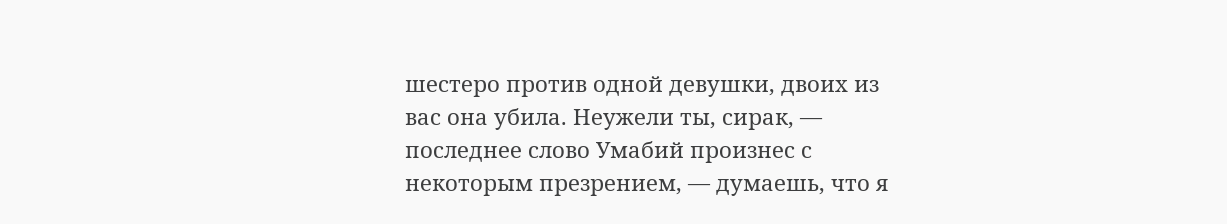шестеро против одной девушки, двоих из вас она убила. Неужели ты, сирак, — последнее слово Умабий произнес с некоторым презрением, — думаешь, что я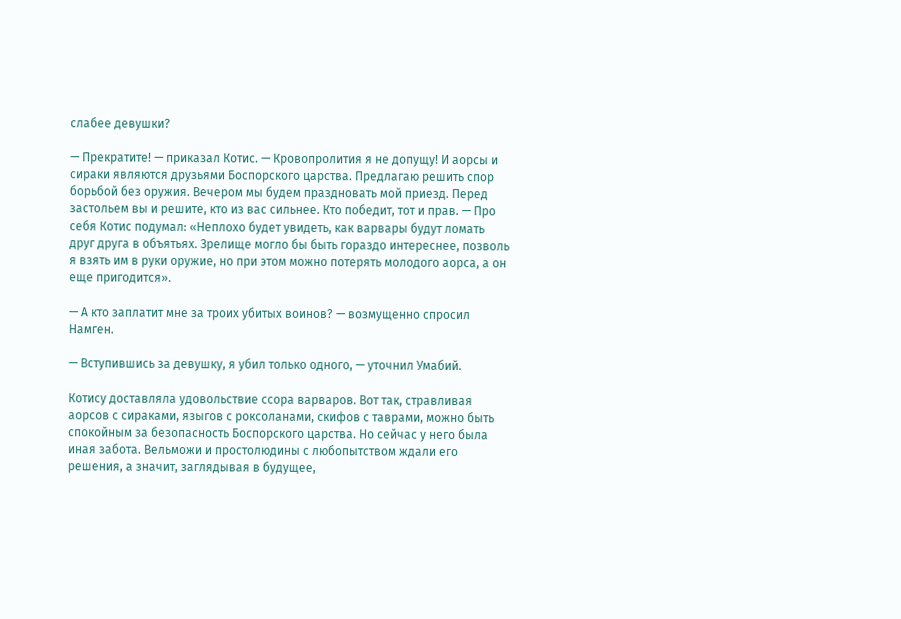слабее девушки?

— Прекратите! — приказал Котис. — Кровопролития я не допущу! И аорсы и сираки являются друзьями Боспорского царства. Предлагаю решить спор борьбой без оружия. Вечером мы будем праздновать мой приезд. Перед застольем вы и решите, кто из вас сильнее. Кто победит, тот и прав. — Про себя Котис подумал: «Неплохо будет увидеть, как варвары будут ломать друг друга в объятьях. Зрелище могло бы быть гораздо интереснее, позволь я взять им в руки оружие, но при этом можно потерять молодого аорса, а он еще пригодится».

— А кто заплатит мне за троих убитых воинов? — возмущенно спросил Намген.

— Вступившись за девушку, я убил только одного, — уточнил Умабий.

Котису доставляла удовольствие ссора варваров. Вот так, стравливая аорсов с сираками, языгов с роксоланами, скифов с таврами, можно быть спокойным за безопасность Боспорского царства. Но сейчас у него была иная забота. Вельможи и простолюдины с любопытством ждали его решения, а значит, заглядывая в будущее,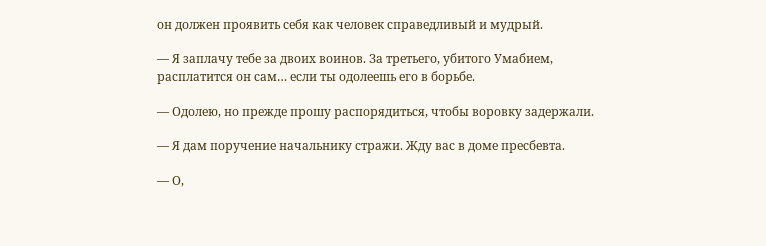он должен проявить себя как человек справедливый и мудрый.

— Я заплачу тебе за двоих воинов. За третьего, убитого Умабием, расплатится он сам… если ты одолеешь его в борьбе.

— Одолею, но прежде прошу распорядиться, чтобы воровку задержали.

— Я дам поручение начальнику стражи. Жду вас в доме пресбевта.

— О,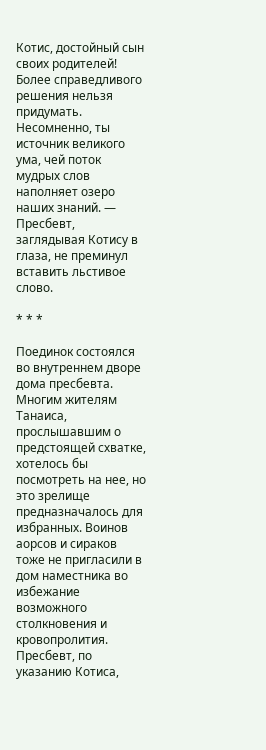Котис, достойный сын своих родителей! Более справедливого решения нельзя придумать. Несомненно, ты источник великого ума, чей поток мудрых слов наполняет озеро наших знаний. — Пресбевт, заглядывая Котису в глаза, не преминул вставить льстивое слово.

* * *

Поединок состоялся во внутреннем дворе дома пресбевта. Многим жителям Танаиса, прослышавшим о предстоящей схватке, хотелось бы посмотреть на нее, но это зрелище предназначалось для избранных. Воинов аорсов и сираков тоже не пригласили в дом наместника во избежание возможного столкновения и кровопролития. Пресбевт, по указанию Котиса,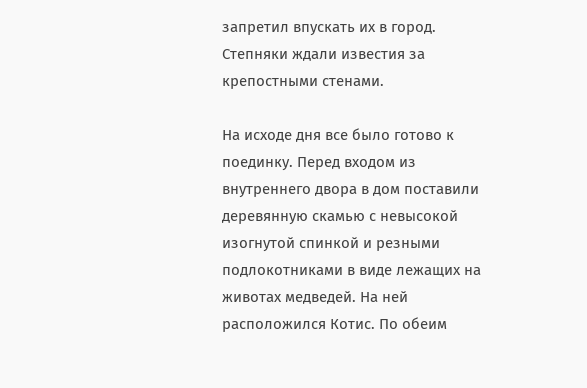запретил впускать их в город. Степняки ждали известия за крепостными стенами.

На исходе дня все было готово к поединку. Перед входом из внутреннего двора в дом поставили деревянную скамью с невысокой изогнутой спинкой и резными подлокотниками в виде лежащих на животах медведей. На ней расположился Котис. По обеим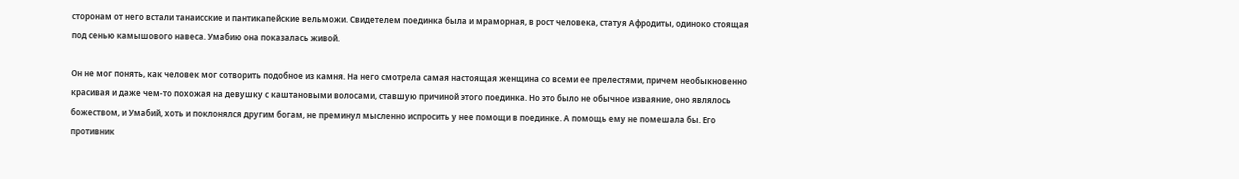сторонам от него встали танаисские и пантикапейские вельможи. Свидетелем поединка была и мраморная, в рост человека, статуя Афродиты, одиноко стоящая под сенью камышового навеса. Умабию она показалась живой.

Он не мог понять, как человек мог сотворить подобное из камня. На него смотрела самая настоящая женщина со всеми ее прелестями, причем необыкновенно красивая и даже чем-то похожая на девушку с каштановыми волосами, ставшую причиной этого поединка. Но это было не обычное изваяние, оно являлось божеством, и Умабий, хоть и поклонялся другим богам, не преминул мысленно испросить у нее помощи в поединке. А помощь ему не помешала бы. Его противник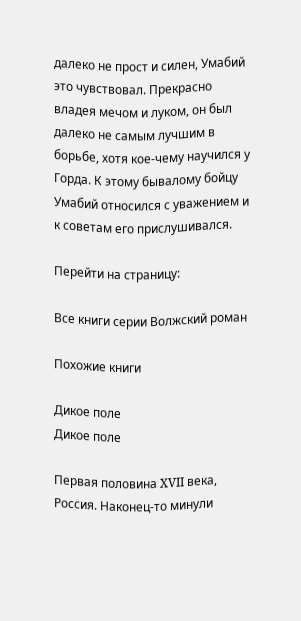далеко не прост и силен, Умабий это чувствовал. Прекрасно владея мечом и луком, он был далеко не самым лучшим в борьбе, хотя кое-чему научился у Горда. К этому бывалому бойцу Умабий относился с уважением и к советам его прислушивался.

Перейти на страницу:

Все книги серии Волжский роман

Похожие книги

Дикое поле
Дикое поле

Первая половина XVII века, Россия. Наконец-то минули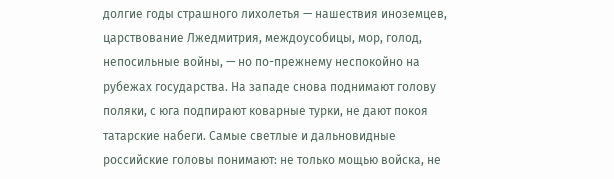долгие годы страшного лихолетья — нашествия иноземцев, царствование Лжедмитрия, междоусобицы, мор, голод, непосильные войны, — но по-прежнему неспокойно на рубежах государства. На западе снова поднимают голову поляки, с юга подпирают коварные турки, не дают покоя татарские набеги. Самые светлые и дальновидные российские головы понимают: не только мощью войска, не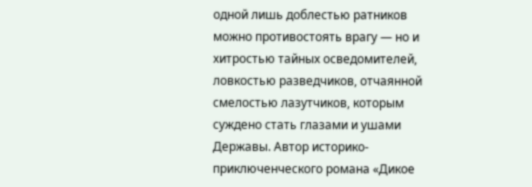одной лишь доблестью ратников можно противостоять врагу — но и хитростью тайных осведомителей, ловкостью разведчиков, отчаянной смелостью лазутчиков, которым суждено стать глазами и ушами Державы. Автор историко-приключенческого романа «Дикое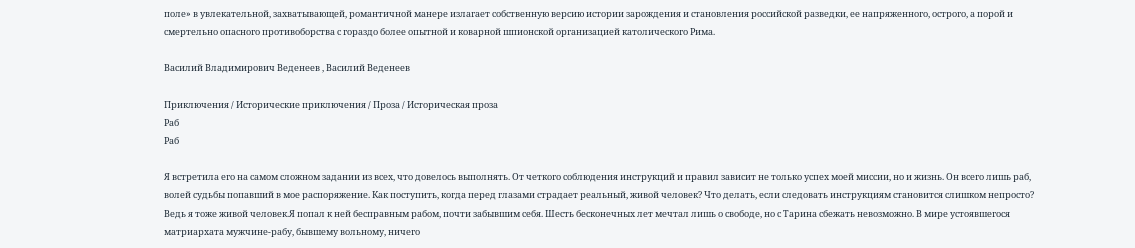поле» в увлекательной, захватывающей, романтичной манере излагает собственную версию истории зарождения и становления российской разведки, ее напряженного, острого, а порой и смертельно опасного противоборства с гораздо более опытной и коварной шпионской организацией католического Рима.

Василий Владимирович Веденеев , Василий Веденеев

Приключения / Исторические приключения / Проза / Историческая проза
Раб
Раб

Я встретила его на самом сложном задании из всех, что довелось выполнять. От четкого соблюдения инструкций и правил зависит не только успех моей миссии, но и жизнь. Он всего лишь раб, волей судьбы попавший в мое распоряжение. Как поступить, когда перед глазами страдает реальный, живой человек? Что делать, если следовать инструкциям становится слишком непросто? Ведь я тоже живой человек.Я попал к ней бесправным рабом, почти забывшим себя. Шесть бесконечных лет мечтал лишь о свободе, но с Тарина сбежать невозможно. В мире устоявшегося матриархата мужчине-рабу, бывшему вольному, ничего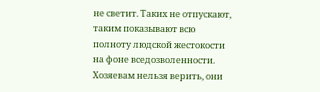не светит. Таких не отпускают, таким показывают всю полноту людской жестокости на фоне вседозволенности. Хозяевам нельзя верить, они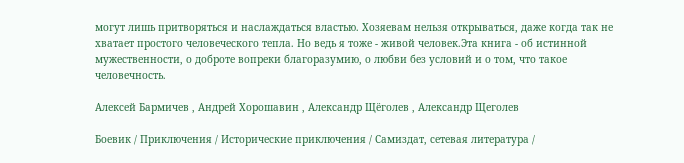могут лишь притворяться и наслаждаться властью. Хозяевам нельзя открываться, даже когда так не хватает простого человеческого тепла. Но ведь я тоже - живой человек.Эта книга - об истинной мужественности, о доброте вопреки благоразумию, о любви без условий и о том, что такое человечность.

Алексей Бармичев , Андрей Хорошавин , Александр Щёголев , Александр Щеголев

Боевик / Приключения / Исторические приключения / Самиздат, сетевая литература /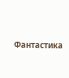Фантастика